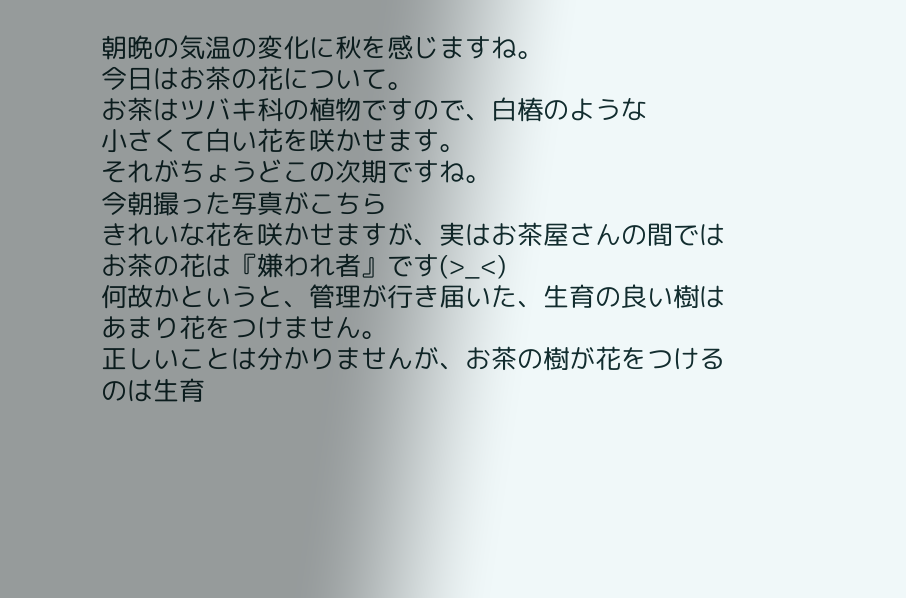朝晩の気温の変化に秋を感じますね。
今日はお茶の花について。
お茶はツバキ科の植物ですので、白椿のような
小さくて白い花を咲かせます。
それがちょうどこの次期ですね。
今朝撮った写真がこちら
きれいな花を咲かせますが、実はお茶屋さんの間では
お茶の花は『嫌われ者』です(>_<)
何故かというと、管理が行き届いた、生育の良い樹はあまり花をつけません。
正しいことは分かりませんが、お茶の樹が花をつけるのは生育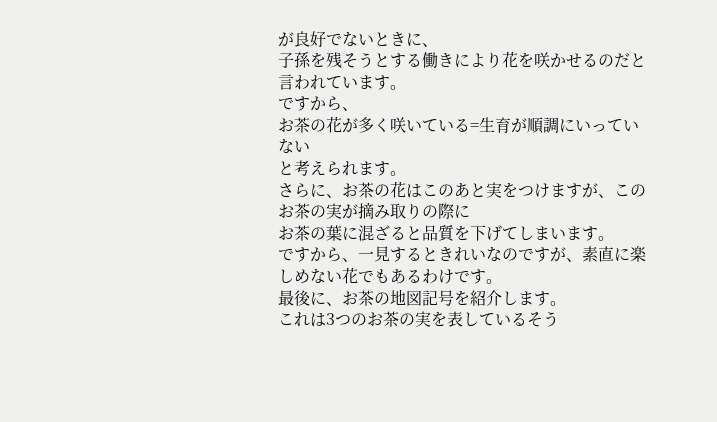が良好でないときに、
子孫を残そうとする働きにより花を咲かせるのだと言われています。
ですから、
お茶の花が多く咲いている=生育が順調にいっていない
と考えられます。
さらに、お茶の花はこのあと実をつけますが、このお茶の実が摘み取りの際に
お茶の葉に混ざると品質を下げてしまいます。
ですから、一見するときれいなのですが、素直に楽しめない花でもあるわけです。
最後に、お茶の地図記号を紹介します。
これは3つのお茶の実を表しているそう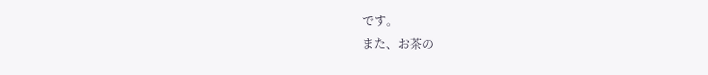です。
また、お茶の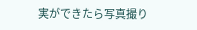実ができたら写真撮り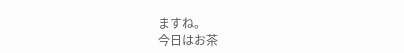ますね。
今日はお茶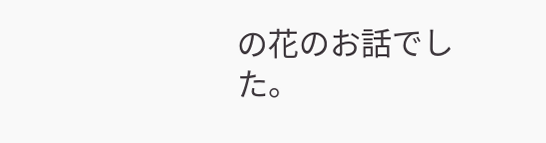の花のお話でした。